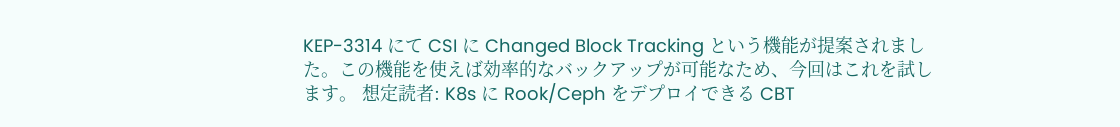KEP-3314 にて CSI に Changed Block Tracking という機能が提案されました。この機能を使えば効率的なバックアップが可能なため、今回はこれを試します。 想定読者: K8s に Rook/Ceph をデプロイできる CBT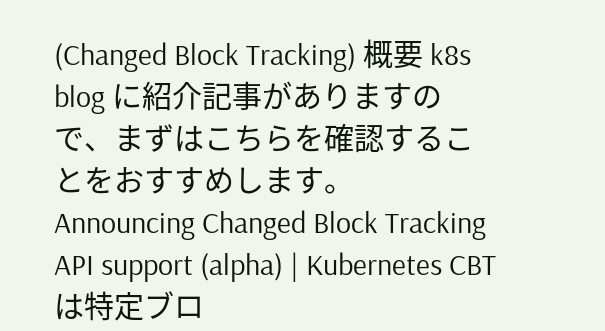(Changed Block Tracking) 概要 k8s blog に紹介記事がありますので、まずはこちらを確認することをおすすめします。 Announcing Changed Block Tracking API support (alpha) | Kubernetes CBT は特定ブロ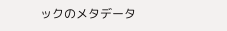ックのメタデータ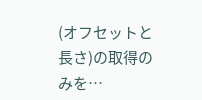(オフセットと長さ)の取得のみを…